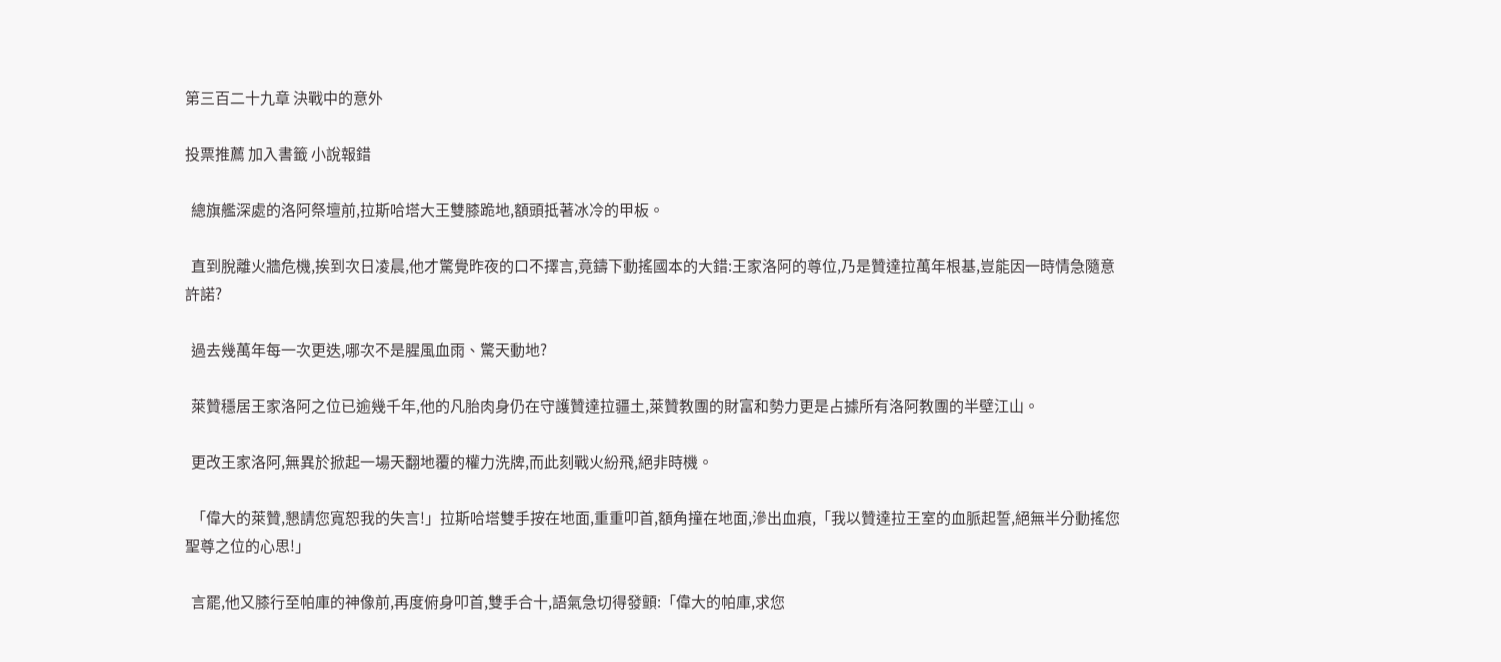第三百二十九章 決戰中的意外

投票推薦 加入書籤 小說報錯

  總旗艦深處的洛阿祭壇前,拉斯哈塔大王雙膝跪地,額頭抵著冰冷的甲板。

  直到脫離火牆危機,挨到次日凌晨,他才驚覺昨夜的口不擇言,竟鑄下動搖國本的大錯:王家洛阿的尊位,乃是贊達拉萬年根基,豈能因一時情急隨意許諾?

  過去幾萬年每一次更迭,哪次不是腥風血雨、驚天動地?

  萊贊穩居王家洛阿之位已逾幾千年,他的凡胎肉身仍在守護贊達拉疆土,萊贊教團的財富和勢力更是占據所有洛阿教團的半壁江山。

  更改王家洛阿,無異於掀起一場天翻地覆的權力洗牌,而此刻戰火紛飛,絕非時機。

  「偉大的萊贊,懇請您寬恕我的失言!」拉斯哈塔雙手按在地面,重重叩首,額角撞在地面,滲出血痕,「我以贊達拉王室的血脈起誓,絕無半分動搖您聖尊之位的心思!」

  言罷,他又膝行至帕庫的神像前,再度俯身叩首,雙手合十,語氣急切得發顫:「偉大的帕庫,求您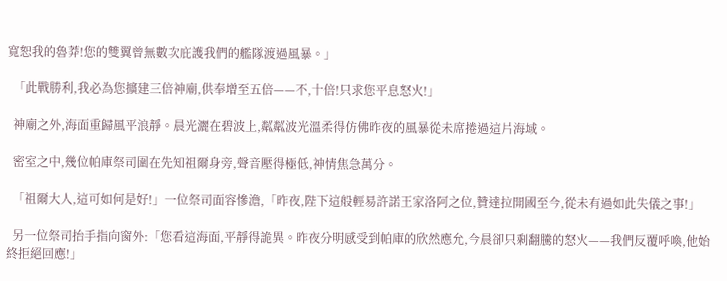寬恕我的魯莽!您的雙翼曾無數次庇護我們的艦隊渡過風暴。」

  「此戰勝利,我必為您擴建三倍神廟,供奉增至五倍——不,十倍!只求您平息怒火!」

  神廟之外,海面重歸風平浪靜。晨光灑在碧波上,粼粼波光溫柔得仿佛昨夜的風暴從未席捲過這片海域。

  密室之中,幾位帕庫祭司圍在先知祖爾身旁,聲音壓得極低,神情焦急萬分。

  「祖爾大人,這可如何是好!」一位祭司面容慘澹,「昨夜,陛下這般輕易許諾王家洛阿之位,贊達拉開國至今,從未有過如此失儀之事!」

  另一位祭司抬手指向窗外:「您看這海面,平靜得詭異。昨夜分明感受到帕庫的欣然應允,今晨卻只剩翻騰的怒火——我們反覆呼喚,他始終拒絕回應!」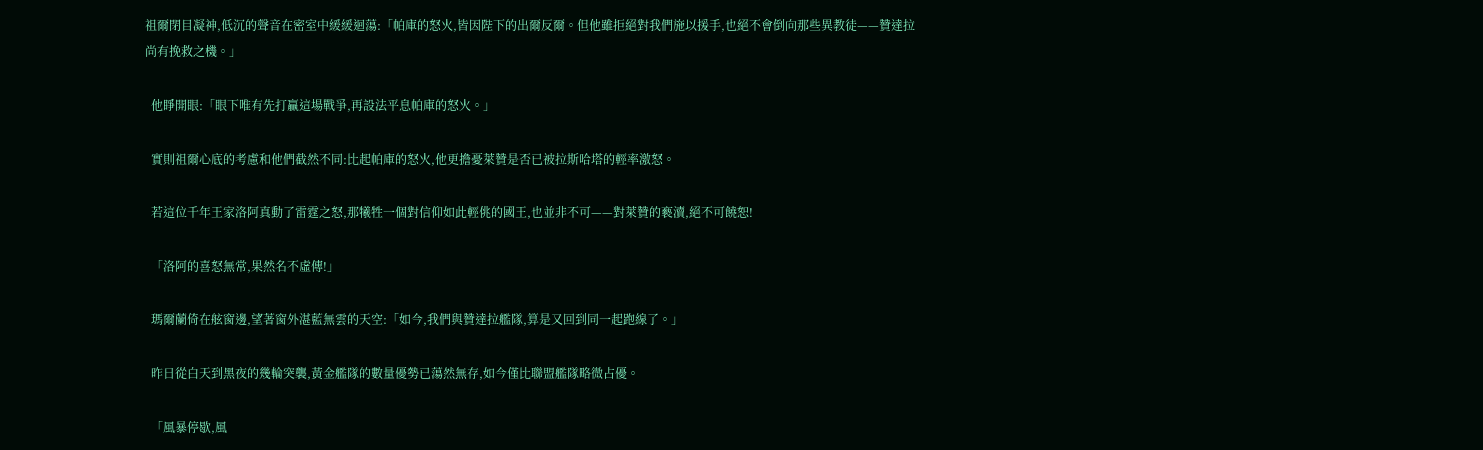祖爾閉目凝神,低沉的聲音在密室中緩緩迴蕩:「帕庫的怒火,皆因陛下的出爾反爾。但他雖拒絕對我們施以援手,也絕不會倒向那些異教徒——贊達拉尚有挽救之機。」

  他睜開眼:「眼下唯有先打贏這場戰爭,再設法平息帕庫的怒火。」

  實則祖爾心底的考慮和他們截然不同:比起帕庫的怒火,他更擔憂萊贊是否已被拉斯哈塔的輕率激怒。

  若這位千年王家洛阿真動了雷霆之怒,那犧牲一個對信仰如此輕佻的國王,也並非不可——對萊贊的褻瀆,絕不可饒恕!

  「洛阿的喜怒無常,果然名不虛傳!」

  瑪爾蘭倚在舷窗邊,望著窗外湛藍無雲的天空:「如今,我們與贊達拉艦隊,算是又回到同一起跑線了。」

  昨日從白天到黑夜的幾輪突襲,黃金艦隊的數量優勢已蕩然無存,如今僅比聯盟艦隊略微占優。

  「風暴停歇,風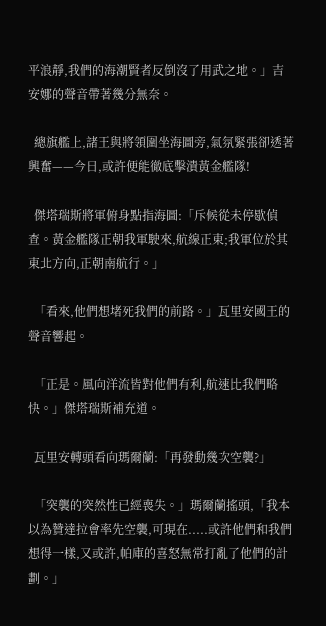平浪靜,我們的海潮賢者反倒沒了用武之地。」吉安娜的聲音帶著幾分無奈。

  總旗艦上,諸王與將領圍坐海圖旁,氣氛緊張卻透著興奮——今日,或許便能徹底擊潰黃金艦隊!

  傑塔瑞斯將軍俯身點指海圖:「斥候從未停歇偵查。黃金艦隊正朝我軍駛來,航線正東;我軍位於其東北方向,正朝南航行。」

  「看來,他們想堵死我們的前路。」瓦里安國王的聲音響起。

  「正是。風向洋流皆對他們有利,航速比我們略快。」傑塔瑞斯補充道。

  瓦里安轉頭看向瑪爾蘭:「再發動幾次空襲?」

  「突襲的突然性已經喪失。」瑪爾蘭搖頭,「我本以為贊達拉會率先空襲,可現在.....或許他們和我們想得一樣,又或許,帕庫的喜怒無常打亂了他們的計劃。」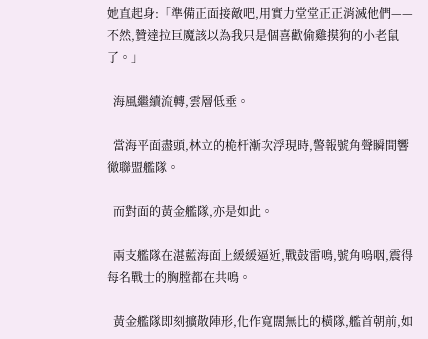她直起身:「準備正面接敵吧,用實力堂堂正正消滅他們——不然,贊達拉巨魔該以為我只是個喜歡偷雞摸狗的小老鼠了。」

  海風繼續流轉,雲層低垂。

  當海平面盡頭,林立的桅杆漸次浮現時,警報號角聲瞬間響徹聯盟艦隊。

  而對面的黃金艦隊,亦是如此。

  兩支艦隊在湛藍海面上緩緩逼近,戰鼓雷鳴,號角嗚咽,震得每名戰士的胸膛都在共鳴。

  黃金艦隊即刻擴散陣形,化作寬闊無比的橫隊,艦首朝前,如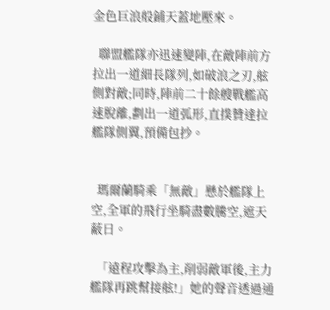金色巨浪般鋪天蓋地壓來。

  聯盟艦隊亦迅速變陣,在敵陣前方拉出一道細長隊列,如破浪之刃,舷側對敵;同時,陣前二十餘艘戰艦高速脫離,劃出一道弧形,直撲贊達拉艦隊側翼,預備包抄。


  瑪爾蘭騎乘「無敵」懸於艦隊上空,全軍的飛行坐騎盡數騰空,遮天蔽日。

  「遠程攻擊為主,削弱敵軍後,主力艦隊再跳幫接舷!」她的聲音透過通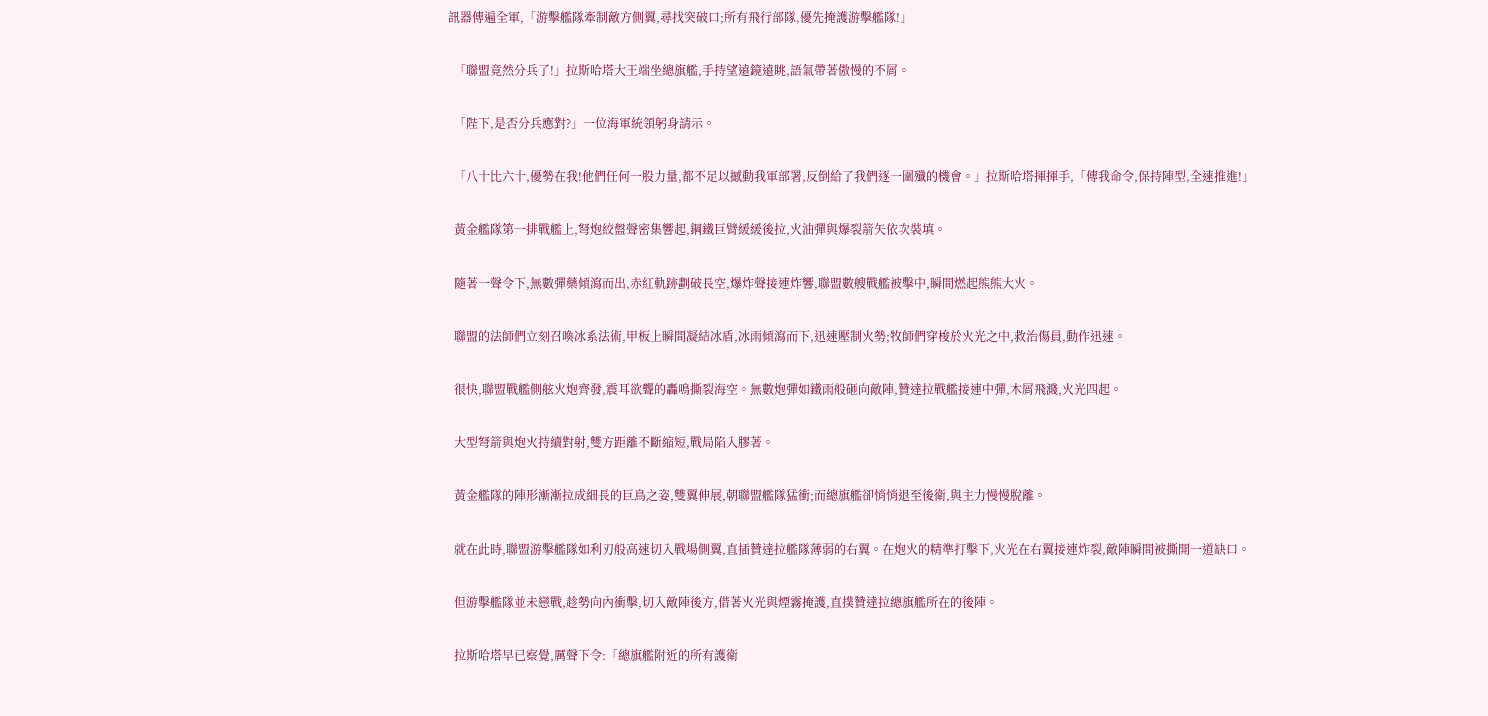訊器傳遍全軍,「游擊艦隊牽制敵方側翼,尋找突破口;所有飛行部隊,優先掩護游擊艦隊!」

  「聯盟竟然分兵了!」拉斯哈塔大王端坐總旗艦,手持望遠鏡遠眺,語氣帶著傲慢的不屑。

  「陛下,是否分兵應對?」一位海軍統領躬身請示。

  「八十比六十,優勢在我!他們任何一股力量,都不足以撼動我軍部署,反倒給了我們逐一圍殲的機會。」拉斯哈塔揮揮手,「傳我命令,保持陣型,全速推進!」

  黃金艦隊第一排戰艦上,弩炮絞盤聲密集響起,鋼鐵巨臂緩緩後拉,火油彈與爆裂箭矢依次裝填。

  隨著一聲令下,無數彈藥傾瀉而出,赤紅軌跡劃破長空,爆炸聲接連炸響,聯盟數艘戰艦被擊中,瞬間燃起熊熊大火。

  聯盟的法師們立刻召喚冰系法術,甲板上瞬間凝結冰盾,冰雨傾瀉而下,迅速壓制火勢;牧師們穿梭於火光之中,救治傷員,動作迅速。

  很快,聯盟戰艦側舷火炮齊發,震耳欲聾的轟鳴撕裂海空。無數炮彈如鐵雨般砸向敵陣,贊達拉戰艦接連中彈,木屑飛濺,火光四起。

  大型弩箭與炮火持續對射,雙方距離不斷縮短,戰局陷入膠著。

  黃金艦隊的陣形漸漸拉成細長的巨鳥之姿,雙翼伸展,朝聯盟艦隊猛衝;而總旗艦卻悄悄退至後衛,與主力慢慢脫離。

  就在此時,聯盟游擊艦隊如利刃般高速切入戰場側翼,直插贊達拉艦隊薄弱的右翼。在炮火的精準打擊下,火光在右翼接連炸裂,敵陣瞬間被撕開一道缺口。

  但游擊艦隊並未戀戰,趁勢向內衝擊,切入敵陣後方,借著火光與煙霧掩護,直撲贊達拉總旗艦所在的後陣。

  拉斯哈塔早已察覺,厲聲下令:「總旗艦附近的所有護衛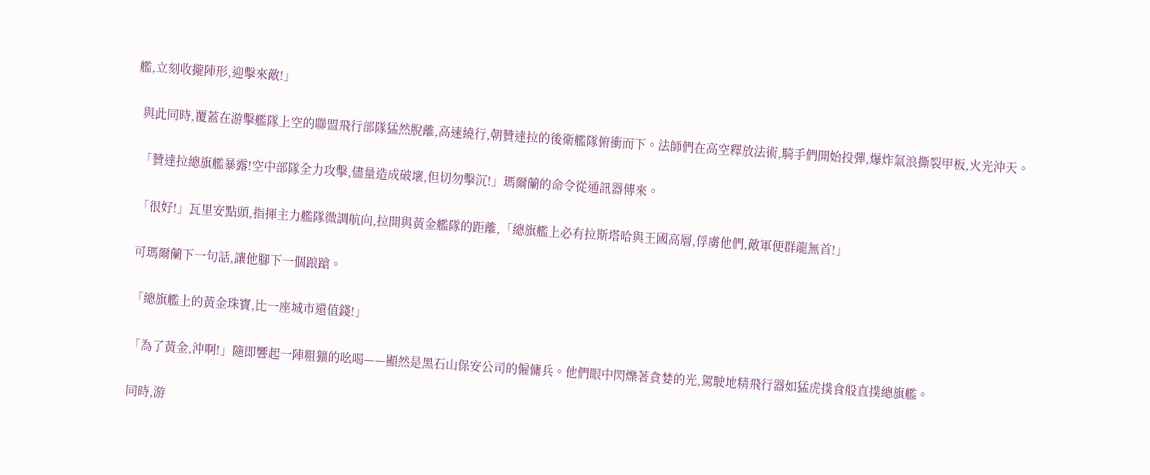艦,立刻收攏陣形,迎擊來敵!」

  與此同時,覆蓋在游擊艦隊上空的聯盟飛行部隊猛然脫離,高速繞行,朝贊達拉的後衛艦隊俯衝而下。法師們在高空釋放法術,騎手們開始投彈,爆炸氣浪撕裂甲板,火光沖天。

  「贊達拉總旗艦暴露!空中部隊全力攻擊,儘量造成破壞,但切勿擊沉!」瑪爾蘭的命令從通訊器傳來。

  「很好!」瓦里安點頭,指揮主力艦隊微調航向,拉開與黃金艦隊的距離,「總旗艦上必有拉斯塔哈與王國高層,俘虜他們,敵軍便群龍無首!」

  可瑪爾蘭下一句話,讓他腳下一個踉蹌。

  「總旗艦上的黃金珠寶,比一座城市還值錢!」

  「為了黃金,沖啊!」隨即響起一陣粗獷的吆喝——顯然是黑石山保安公司的僱傭兵。他們眼中閃爍著貪婪的光,駕駛地精飛行器如猛虎撲食般直撲總旗艦。

  同時,游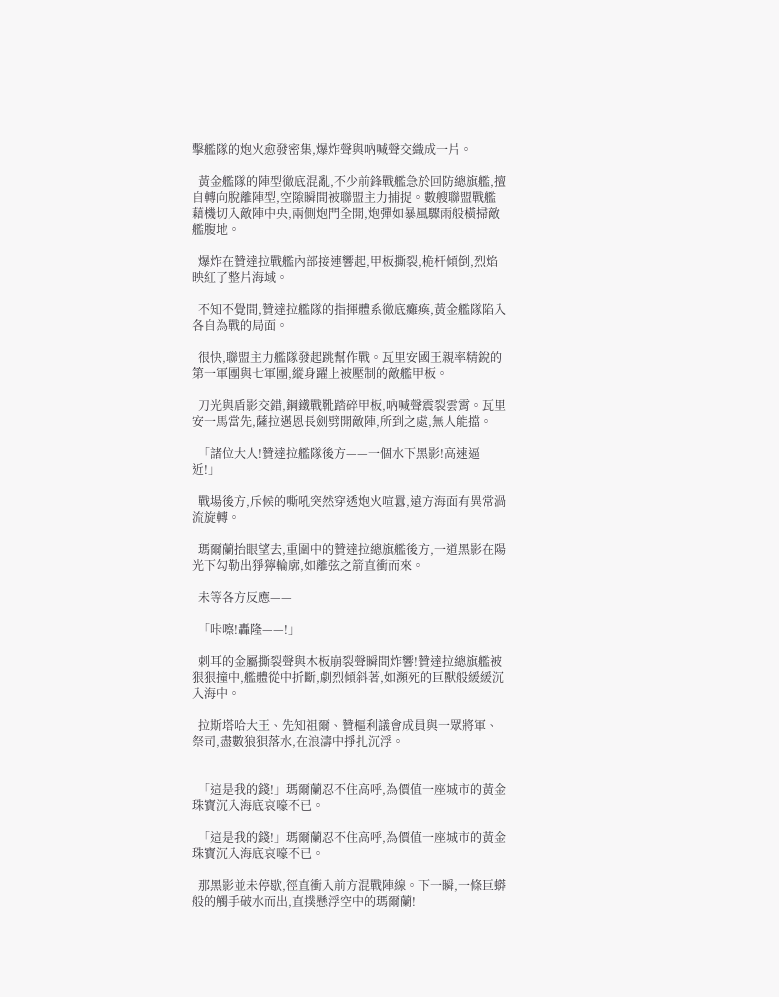擊艦隊的炮火愈發密集,爆炸聲與吶喊聲交織成一片。

  黃金艦隊的陣型徹底混亂,不少前鋒戰艦急於回防總旗艦,擅自轉向脫離陣型,空隙瞬間被聯盟主力捕捉。數艘聯盟戰艦藉機切入敵陣中央,兩側炮門全開,炮彈如暴風驟雨般橫掃敵艦腹地。

  爆炸在贊達拉戰艦內部接連響起,甲板撕裂,桅杆傾倒,烈焰映紅了整片海域。

  不知不覺間,贊達拉艦隊的指揮體系徹底癱瘓,黃金艦隊陷入各自為戰的局面。

  很快,聯盟主力艦隊發起跳幫作戰。瓦里安國王親率精銳的第一軍團與七軍團,縱身躍上被壓制的敵艦甲板。

  刀光與盾影交錯,鋼鐵戰靴踏碎甲板,吶喊聲震裂雲霄。瓦里安一馬當先,薩拉邁恩長劍劈開敵陣,所到之處,無人能擋。

  「諸位大人!贊達拉艦隊後方——一個水下黑影!高速逼近!」

  戰場後方,斥候的嘶吼突然穿透炮火喧囂,遠方海面有異常渦流旋轉。

  瑪爾蘭抬眼望去,重圍中的贊達拉總旗艦後方,一道黑影在陽光下勾勒出猙獰輪廓,如離弦之箭直衝而來。

  未等各方反應——

  「咔嚓!轟隆——!」

  刺耳的金屬撕裂聲與木板崩裂聲瞬間炸響!贊達拉總旗艦被狠狠撞中,艦體從中折斷,劇烈傾斜著,如瀕死的巨獸般緩緩沉入海中。

  拉斯塔哈大王、先知祖爾、贊樞利議會成員與一眾將軍、祭司,盡數狼狽落水,在浪濤中掙扎沉浮。


  「這是我的錢!」瑪爾蘭忍不住高呼,為價值一座城市的黃金珠寶沉入海底哀嚎不已。

  「這是我的錢!」瑪爾蘭忍不住高呼,為價值一座城市的黃金珠寶沉入海底哀嚎不已。

  那黑影並未停歇,徑直衝入前方混戰陣線。下一瞬,一條巨蟒般的觸手破水而出,直撲懸浮空中的瑪爾蘭!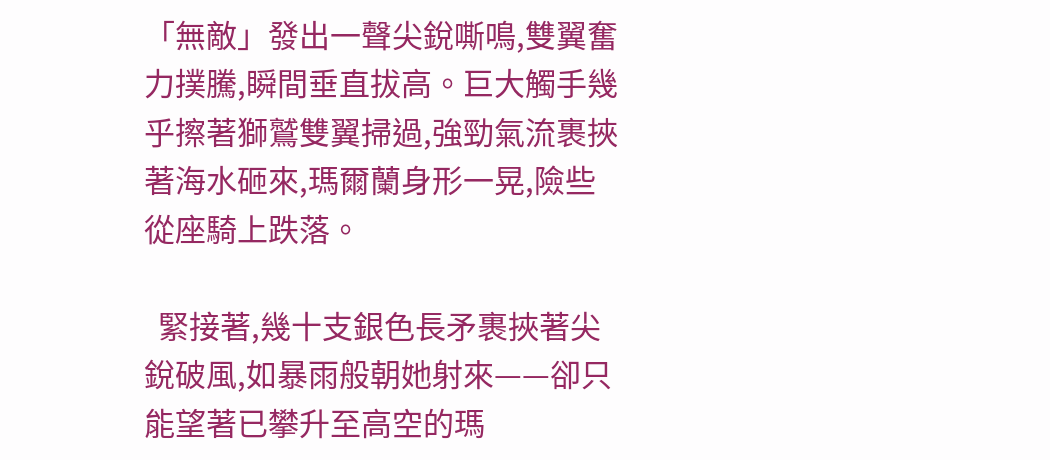「無敵」發出一聲尖銳嘶鳴,雙翼奮力撲騰,瞬間垂直拔高。巨大觸手幾乎擦著獅鷲雙翼掃過,強勁氣流裹挾著海水砸來,瑪爾蘭身形一晃,險些從座騎上跌落。

  緊接著,幾十支銀色長矛裹挾著尖銳破風,如暴雨般朝她射來——卻只能望著已攀升至高空的瑪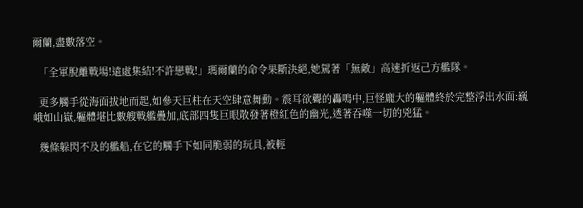爾蘭,盡數落空。

  「全軍脫離戰場!遠處集結!不許戀戰!」瑪爾蘭的命令果斷決絕,她駕著「無敵」高速折返己方艦隊。

  更多觸手從海面拔地而起,如參天巨柱在天空肆意舞動。震耳欲聾的轟鳴中,巨怪龐大的軀體終於完整浮出水面:巍峨如山嶽,軀體堪比數艘戰艦疊加,底部四隻巨眼散發著橙紅色的幽光,透著吞噬一切的兇猛。

  幾條躲閃不及的艦船,在它的觸手下如同脆弱的玩具,被輕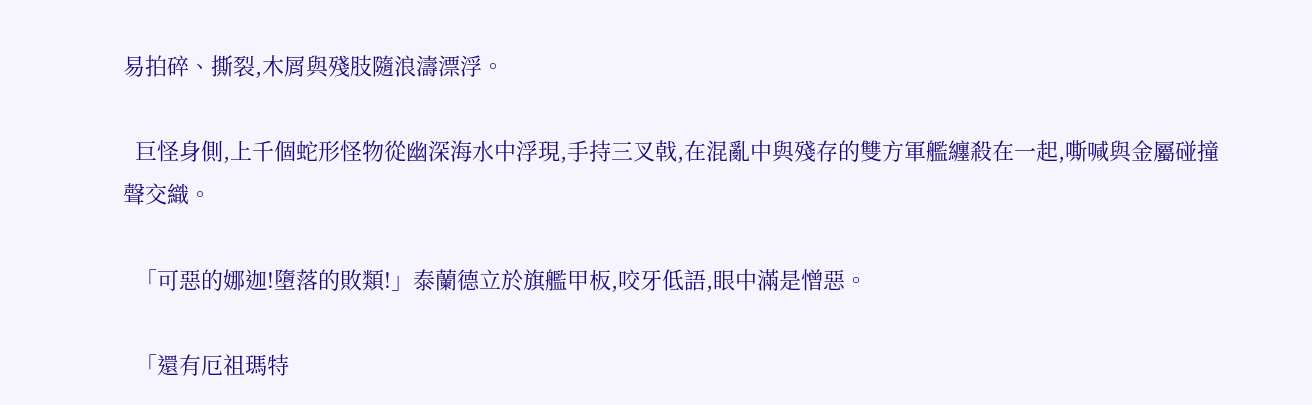易拍碎、撕裂,木屑與殘肢隨浪濤漂浮。

  巨怪身側,上千個蛇形怪物從幽深海水中浮現,手持三叉戟,在混亂中與殘存的雙方軍艦纏殺在一起,嘶喊與金屬碰撞聲交織。

  「可惡的娜迦!墮落的敗類!」泰蘭德立於旗艦甲板,咬牙低語,眼中滿是憎惡。

  「還有厄祖瑪特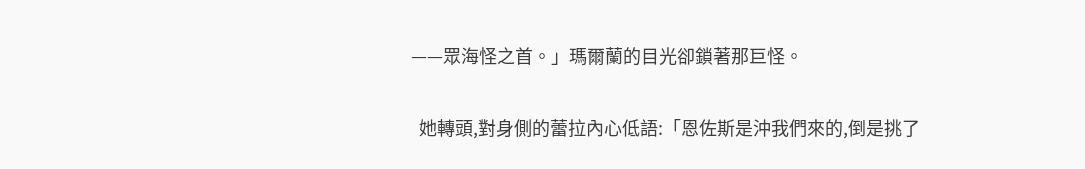——眾海怪之首。」瑪爾蘭的目光卻鎖著那巨怪。

  她轉頭,對身側的蕾拉內心低語:「恩佐斯是沖我們來的,倒是挑了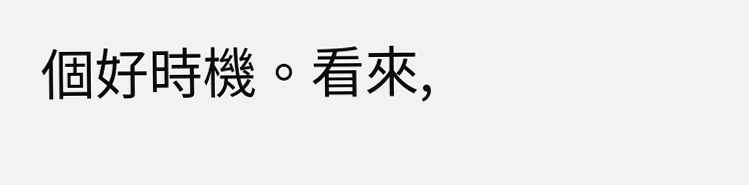個好時機。看來,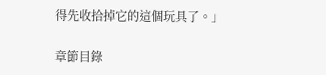得先收拾掉它的這個玩具了。」

章節目錄